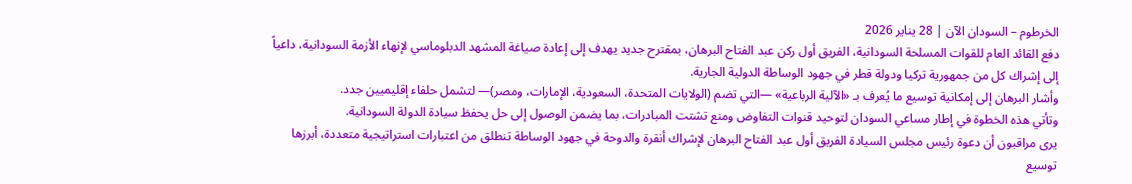الخرطوم – السودان الآن | 28 يناير 2026
دفع القائد العام للقوات المسلحة السودانية، الفريق أول ركن عبد الفتاح البرهان، بمقترح جديد يهدف إلى إعادة صياغة المشهد الدبلوماسي لإنهاء الأزمة السودانية، داعياً إلى إشراك كل من جمهورية تركيا ودولة قطر في جهود الوساطة الدولية الجارية.
وأشار البرهان إلى إمكانية توسيع ما يُعرف بـ «الآلية الرباعية» —التي تضم (الولايات المتحدة، السعودية، الإمارات، ومصر)— لتشمل حلفاء إقليميين جدد.
وتأتي هذه الخطوة في إطار مساعي السودان لتوحيد قنوات التفاوض ومنع تشتت المبادرات، بما يضمن الوصول إلى حل يحفظ سيادة الدولة السودانية.
يرى مراقبون أن دعوة رئيس مجلس السيادة الفريق أول عبد الفتاح البرهان لإشراك أنقرة والدوحة في جهود الوساطة تنطلق من اعتبارات استراتيجية متعددة، أبرزها توسيع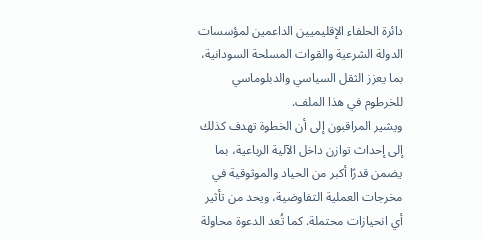دائرة الحلفاء الإقليميين الداعمين لمؤسسات الدولة الشرعية والقوات المسلحة السودانية، بما يعزز الثقل السياسي والدبلوماسي للخرطوم في هذا الملف.
ويشير المراقبون إلى أن الخطوة تهدف كذلك إلى إحداث توازن داخل الآلية الرباعية، بما يضمن قدرًا أكبر من الحياد والموثوقية في مخرجات العملية التفاوضية، ويحد من تأثير أي انحيازات محتملة. كما تُعد الدعوة محاولة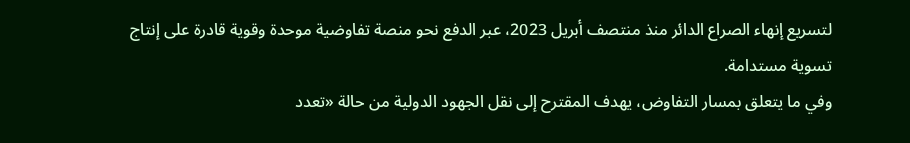لتسريع إنهاء الصراع الدائر منذ منتصف أبريل 2023، عبر الدفع نحو منصة تفاوضية موحدة وقوية قادرة على إنتاج تسوية مستدامة.
وفي ما يتعلق بمسار التفاوض، يهدف المقترح إلى نقل الجهود الدولية من حالة «تعدد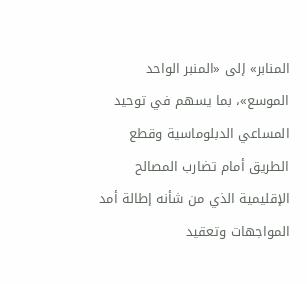المنابر» إلى «المنبر الواحد الموسع»، بما يسهم في توحيد المساعي الدبلوماسية وقطع الطريق أمام تضارب المصالح الإقليمية الذي من شأنه إطالة أمد المواجهات وتعقيد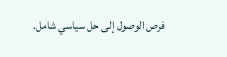فرص الوصول إلى حل سياسي شامل.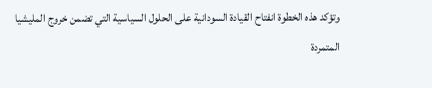وتؤكد هذه الخطوة انفتاح القيادة السودانية على الحلول السياسية التي تضمن خروج المليشيا المتمردة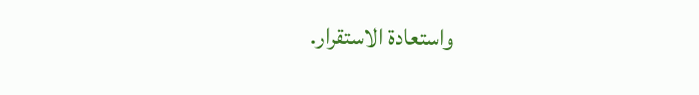واستعادة الاستقرار.